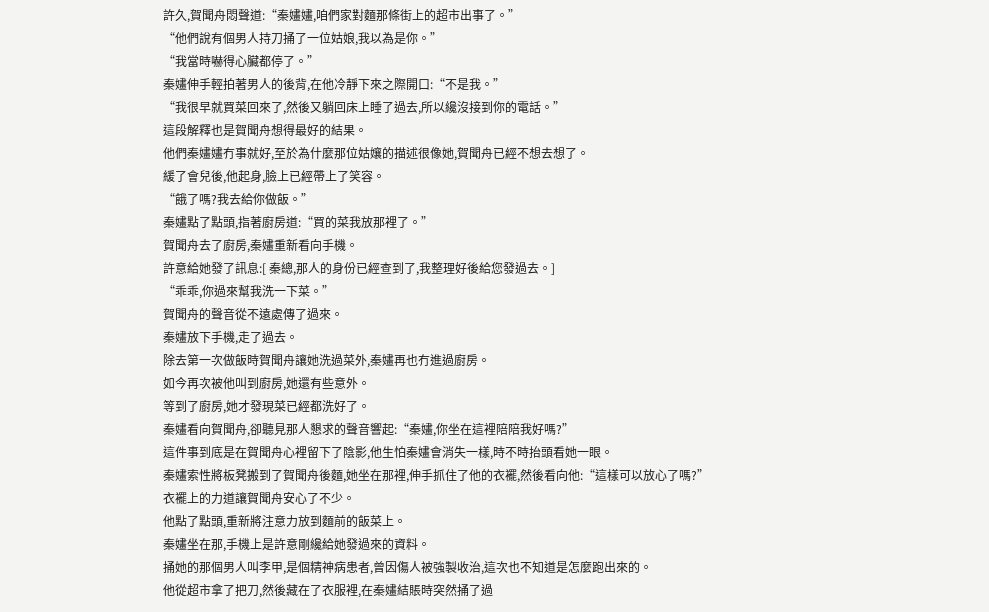許久,賀聞舟悶聲道:“秦嫿嫿,咱們家對麵那條街上的超市出事了。”
“他們說有個男人持刀捅了一位姑娘,我以為是你。”
“我當時嚇得心臟都停了。”
秦嫿伸手輕拍著男人的後背,在他冷靜下來之際開口:“不是我。”
“我很早就買菜回來了,然後又躺回床上睡了過去,所以纔沒接到你的電話。”
這段解釋也是賀聞舟想得最好的結果。
他們秦嫿嫿冇事就好,至於為什麼那位姑孃的描述很像她,賀聞舟已經不想去想了。
緩了會兒後,他起身,臉上已經帶上了笑容。
“餓了嗎?我去給你做飯。”
秦嫿點了點頭,指著廚房道:“買的菜我放那裡了。”
賀聞舟去了廚房,秦嫿重新看向手機。
許意給她發了訊息:[ 秦總,那人的身份已經查到了,我整理好後給您發過去。]
“乖乖,你過來幫我洗一下菜。”
賀聞舟的聲音從不遠處傳了過來。
秦嫿放下手機,走了過去。
除去第一次做飯時賀聞舟讓她洗過菜外,秦嫿再也冇進過廚房。
如今再次被他叫到廚房,她還有些意外。
等到了廚房,她才發現菜已經都洗好了。
秦嫿看向賀聞舟,卻聽見那人懇求的聲音響起:“秦嫿,你坐在這裡陪陪我好嗎?”
這件事到底是在賀聞舟心裡留下了陰影,他生怕秦嫿會消失一樣,時不時抬頭看她一眼。
秦嫿索性將板凳搬到了賀聞舟後麵,她坐在那裡,伸手抓住了他的衣襬,然後看向他:“這樣可以放心了嗎?”
衣襬上的力道讓賀聞舟安心了不少。
他點了點頭,重新將注意力放到麵前的飯菜上。
秦嫿坐在那,手機上是許意剛纔給她發過來的資料。
捅她的那個男人叫李甲,是個精神病患者,曾因傷人被強製收治,這次也不知道是怎麼跑出來的。
他從超市拿了把刀,然後藏在了衣服裡,在秦嫿結賬時突然捅了過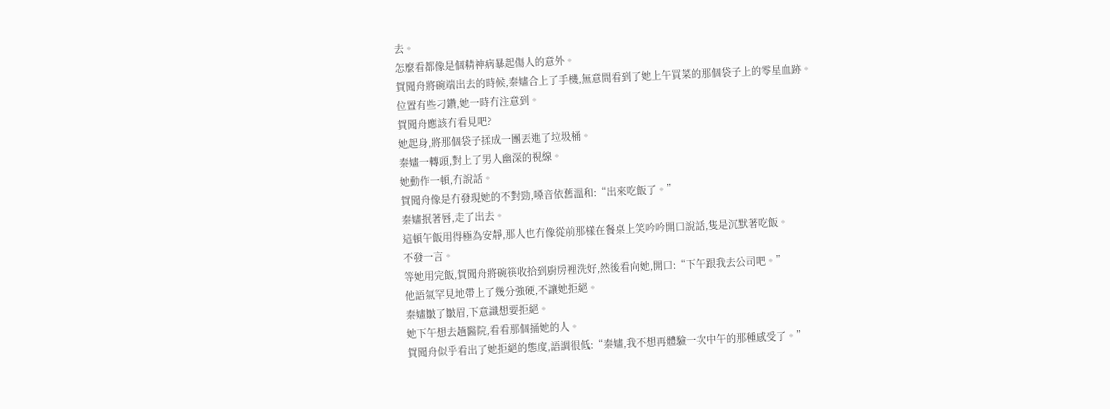去。
怎麼看都像是個精神病暴起傷人的意外。
賀聞舟將碗端出去的時候,秦嫿合上了手機,無意間看到了她上午買菜的那個袋子上的零星血跡。
位置有些刁鑽,她一時冇注意到。
賀聞舟應該冇看見吧?
她起身,將那個袋子揉成一團丟進了垃圾桶。
秦嫿一轉頭,對上了男人幽深的視線。
她動作一頓,冇說話。
賀聞舟像是冇發現她的不對勁,嗓音依舊溫和:“出來吃飯了。”
秦嫿抿著唇,走了出去。
這頓午飯用得極為安靜,那人也冇像從前那樣在餐桌上笑吟吟開口說話,隻是沉默著吃飯。
不發一言。
等她用完飯,賀聞舟將碗筷收拾到廚房裡洗好,然後看向她,開口:“下午跟我去公司吧。”
他語氣罕見地帶上了幾分強硬,不讓她拒絕。
秦嫿皺了皺眉,下意識想要拒絕。
她下午想去趟醫院,看看那個捅她的人。
賀聞舟似乎看出了她拒絕的態度,語調很低:“秦嫿,我不想再體驗一次中午的那種感受了。”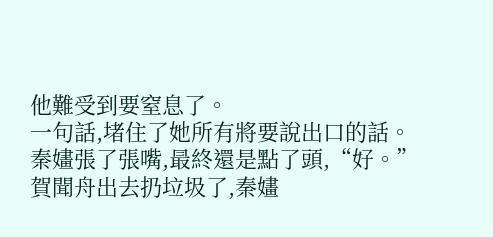他難受到要窒息了。
一句話,堵住了她所有將要說出口的話。
秦嫿張了張嘴,最終還是點了頭,“好。”
賀聞舟出去扔垃圾了,秦嫿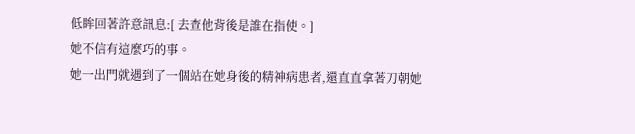低眸回著許意訊息:[ 去查他背後是誰在指使。]
她不信有這麼巧的事。
她一出門就遇到了一個站在她身後的精神病患者,還直直拿著刀朝她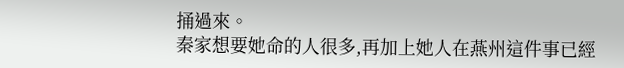捅過來。
秦家想要她命的人很多,再加上她人在燕州這件事已經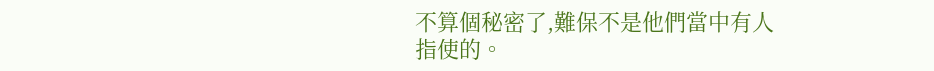不算個秘密了,難保不是他們當中有人指使的。